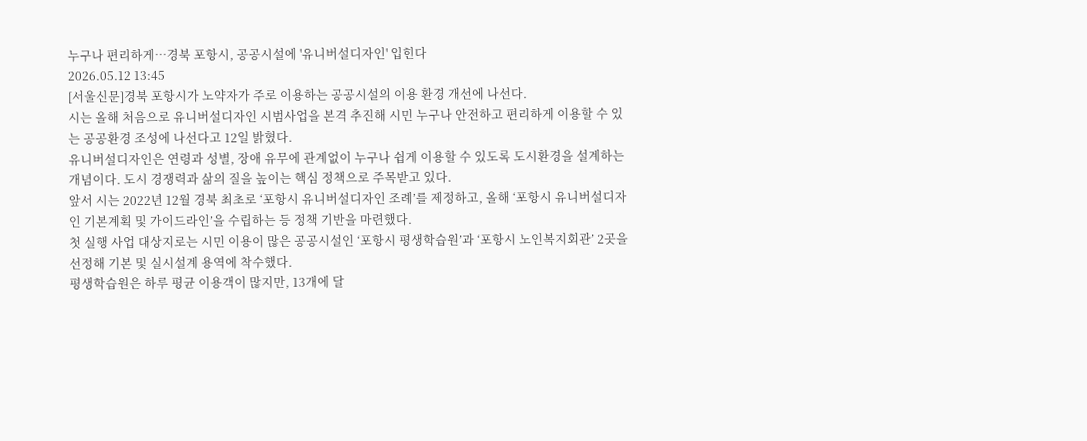누구나 편리하게…경북 포항시, 공공시설에 '유니버설디자인' 입힌다
2026.05.12 13:45
[서울신문]경북 포항시가 노약자가 주로 이용하는 공공시설의 이용 환경 개선에 나선다.
시는 올해 처음으로 유니버설디자인 시범사업을 본격 추진해 시민 누구나 안전하고 편리하게 이용할 수 있는 공공환경 조성에 나선다고 12일 밝혔다.
유니버설디자인은 연령과 성별, 장애 유무에 관계없이 누구나 쉽게 이용할 수 있도록 도시환경을 설계하는 개념이다. 도시 경쟁력과 삶의 질을 높이는 핵심 정책으로 주목받고 있다.
앞서 시는 2022년 12월 경북 최초로 ‘포항시 유니버설디자인 조례’를 제정하고, 올해 ‘포항시 유니버설디자인 기본계획 및 가이드라인’을 수립하는 등 정책 기반을 마련했다.
첫 실행 사업 대상지로는 시민 이용이 많은 공공시설인 ‘포항시 평생학습원’과 ‘포항시 노인복지회관’ 2곳을 선정해 기본 및 실시설계 용역에 착수했다.
평생학습원은 하루 평균 이용객이 많지만, 13개에 달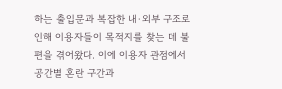하는 출입문과 복잡한 내·외부 구조로 인해 이용자들이 목적지를 찾는 데 불편을 겪어왔다. 이에 이용자 관점에서 공간별 혼란 구간과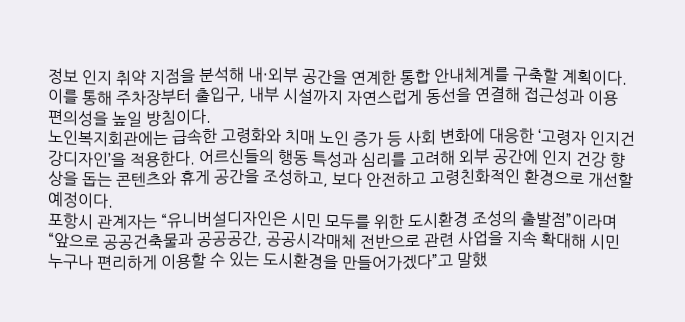정보 인지 취약 지점을 분석해 내·외부 공간을 연계한 통합 안내체계를 구축할 계획이다. 이를 통해 주차장부터 출입구, 내부 시설까지 자연스럽게 동선을 연결해 접근성과 이용 편의성을 높일 방침이다.
노인복지회관에는 급속한 고령화와 치매 노인 증가 등 사회 변화에 대응한 ‘고령자 인지건강디자인’을 적용한다. 어르신들의 행동 특성과 심리를 고려해 외부 공간에 인지 건강 향상을 돕는 콘텐츠와 휴게 공간을 조성하고, 보다 안전하고 고령친화적인 환경으로 개선할 예정이다.
포항시 관계자는 “유니버설디자인은 시민 모두를 위한 도시환경 조성의 출발점”이라며 “앞으로 공공건축물과 공공공간, 공공시각매체 전반으로 관련 사업을 지속 확대해 시민 누구나 편리하게 이용할 수 있는 도시환경을 만들어가겠다”고 말했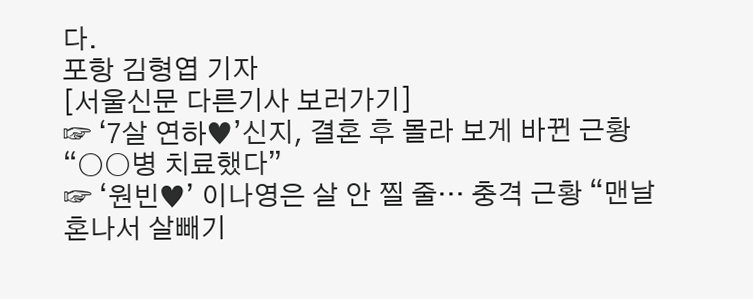다.
포항 김형엽 기자
[서울신문 다른기사 보러가기]
☞ ‘7살 연하♥’신지, 결혼 후 몰라 보게 바뀐 근황 “○○병 치료했다”
☞ ‘원빈♥’ 이나영은 살 안 찔 줄… 충격 근황 “맨날 혼나서 살빼기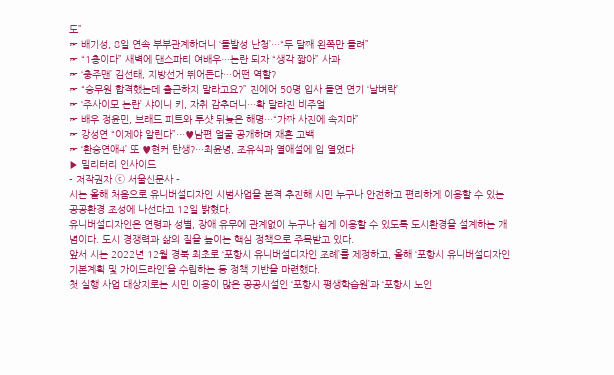도”
☞ 배기성, 8일 연속 부부관계하더니 ‘돌발성 난청’…“두 달째 왼쪽만 들려”
☞ “1층이다” 새벽에 댄스파티 여배우…논란 되자 “생각 짧아” 사과
☞ ‘충주맨’ 김선태, 지방선거 뛰어든다…어떤 역할?
☞ “승무원 합격했는데 출근하지 말라고요?” 진에어 50명 입사 돌연 연기 ‘날벼락’
☞ ‘주사이모 논란’ 샤이니 키, 자취 감추더니…확 달라진 비주얼
☞ 배우 정윤민, 브래드 피트와 투샷 뒤늦은 해명…“가짜 사진에 속지마”
☞ 강성연 “이제야 알린다”…♥남편 얼굴 공개하며 재혼 고백
☞ ‘환승연애4’ 또 ♥현커 탄생?…최윤녕, 조유식과 열애설에 입 열었다
▶ 밀리터리 인사이드
- 저작권자 ⓒ 서울신문사 -
시는 올해 처음으로 유니버설디자인 시범사업을 본격 추진해 시민 누구나 안전하고 편리하게 이용할 수 있는 공공환경 조성에 나선다고 12일 밝혔다.
유니버설디자인은 연령과 성별, 장애 유무에 관계없이 누구나 쉽게 이용할 수 있도록 도시환경을 설계하는 개념이다. 도시 경쟁력과 삶의 질을 높이는 핵심 정책으로 주목받고 있다.
앞서 시는 2022년 12월 경북 최초로 ‘포항시 유니버설디자인 조례’를 제정하고, 올해 ‘포항시 유니버설디자인 기본계획 및 가이드라인’을 수립하는 등 정책 기반을 마련했다.
첫 실행 사업 대상지로는 시민 이용이 많은 공공시설인 ‘포항시 평생학습원’과 ‘포항시 노인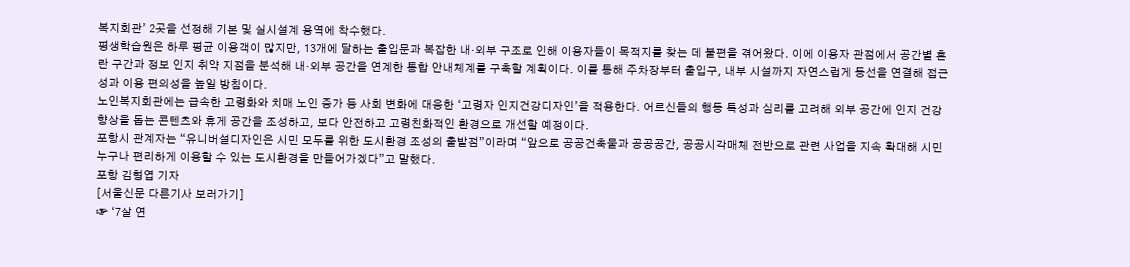복지회관’ 2곳을 선정해 기본 및 실시설계 용역에 착수했다.
평생학습원은 하루 평균 이용객이 많지만, 13개에 달하는 출입문과 복잡한 내·외부 구조로 인해 이용자들이 목적지를 찾는 데 불편을 겪어왔다. 이에 이용자 관점에서 공간별 혼란 구간과 정보 인지 취약 지점을 분석해 내·외부 공간을 연계한 통합 안내체계를 구축할 계획이다. 이를 통해 주차장부터 출입구, 내부 시설까지 자연스럽게 동선을 연결해 접근성과 이용 편의성을 높일 방침이다.
노인복지회관에는 급속한 고령화와 치매 노인 증가 등 사회 변화에 대응한 ‘고령자 인지건강디자인’을 적용한다. 어르신들의 행동 특성과 심리를 고려해 외부 공간에 인지 건강 향상을 돕는 콘텐츠와 휴게 공간을 조성하고, 보다 안전하고 고령친화적인 환경으로 개선할 예정이다.
포항시 관계자는 “유니버설디자인은 시민 모두를 위한 도시환경 조성의 출발점”이라며 “앞으로 공공건축물과 공공공간, 공공시각매체 전반으로 관련 사업을 지속 확대해 시민 누구나 편리하게 이용할 수 있는 도시환경을 만들어가겠다”고 말했다.
포항 김형엽 기자
[서울신문 다른기사 보러가기]
☞ ‘7살 연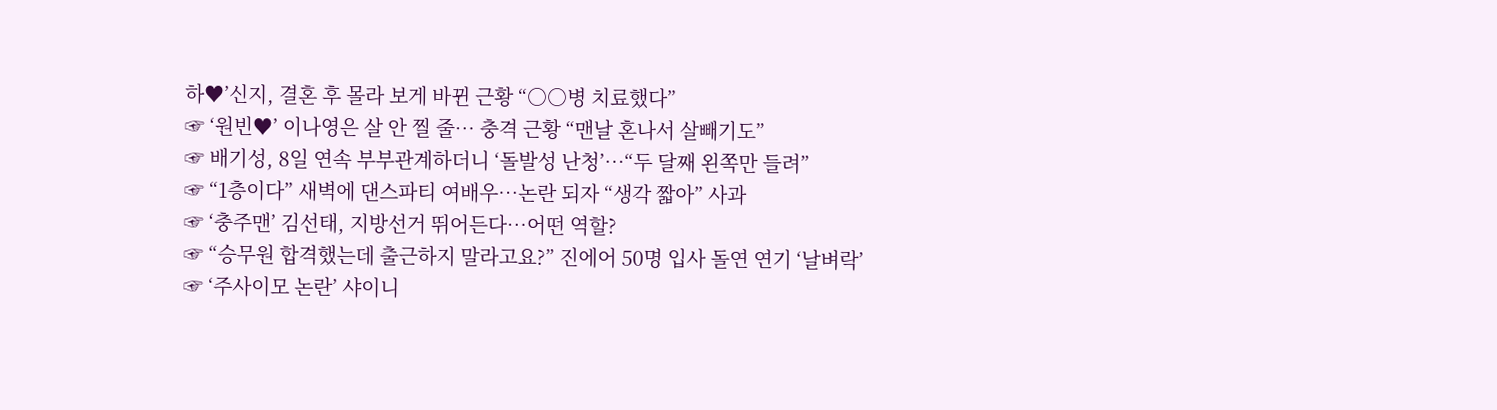하♥’신지, 결혼 후 몰라 보게 바뀐 근황 “○○병 치료했다”
☞ ‘원빈♥’ 이나영은 살 안 찔 줄… 충격 근황 “맨날 혼나서 살빼기도”
☞ 배기성, 8일 연속 부부관계하더니 ‘돌발성 난청’…“두 달째 왼쪽만 들려”
☞ “1층이다” 새벽에 댄스파티 여배우…논란 되자 “생각 짧아” 사과
☞ ‘충주맨’ 김선태, 지방선거 뛰어든다…어떤 역할?
☞ “승무원 합격했는데 출근하지 말라고요?” 진에어 50명 입사 돌연 연기 ‘날벼락’
☞ ‘주사이모 논란’ 샤이니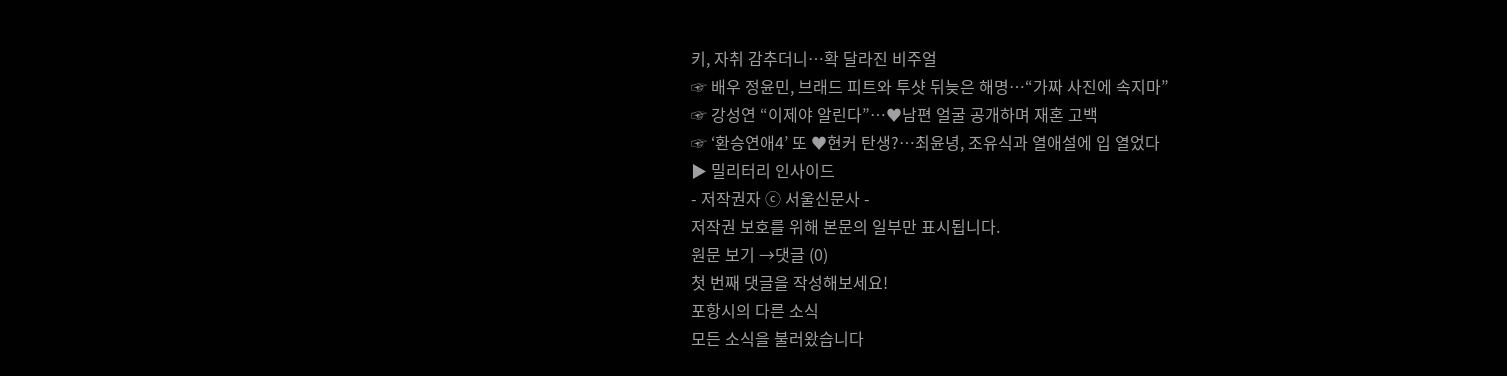키, 자취 감추더니…확 달라진 비주얼
☞ 배우 정윤민, 브래드 피트와 투샷 뒤늦은 해명…“가짜 사진에 속지마”
☞ 강성연 “이제야 알린다”…♥남편 얼굴 공개하며 재혼 고백
☞ ‘환승연애4’ 또 ♥현커 탄생?…최윤녕, 조유식과 열애설에 입 열었다
▶ 밀리터리 인사이드
- 저작권자 ⓒ 서울신문사 -
저작권 보호를 위해 본문의 일부만 표시됩니다.
원문 보기 →댓글 (0)
첫 번째 댓글을 작성해보세요!
포항시의 다른 소식
모든 소식을 불러왔습니다